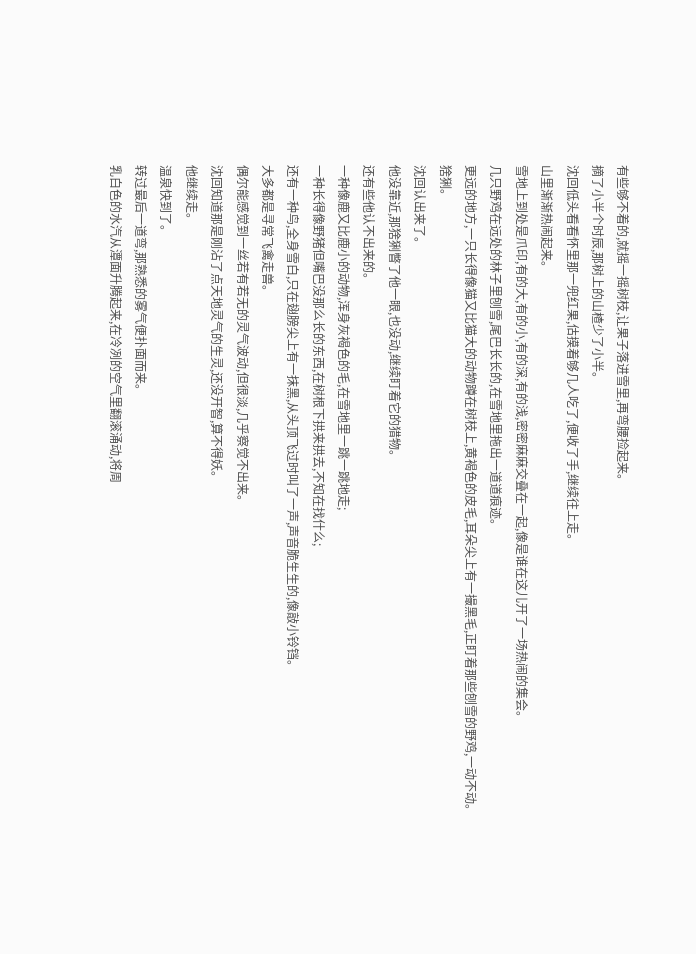有些够不着的,就摇一摇树枝,让果子落进雪里,再弯腰捡起来。
摘了小半个时辰,那树上的山楂少了小半。
沈回低头看看怀里那一兜红果,估摸着够几人吃了,便收了手,继续往上走。
山里渐渐热闹起来。
雪地上到处是爪印,有的大,有的小,有的深,有的浅,密密麻麻交叠在一起,像是谁在这儿开了一场热闹的集会。
几只野鸡在远处的林子里刨雪,尾巴长长的,在雪地里拖出一道道痕迹。
更远的地方,一只长得像猫又比猫大的动物蹲在树枝上,黄褐色的皮毛,耳朵尖上有一撮黑毛,正盯着那些刨雪的野鸡,一动不动。
猞猁。
沈回认出来了。
他没靠近,那猞猁瞥了他一眼,也没动,继续盯着它的猎物。
还有些他认不出来的。
一种像鹿又比鹿小的动物,浑身灰褐色的毛,在雪地里一跳一跳地走;
一种长得像野猪但嘴巴没那么长的东西,在树根下拱来拱去,不知在找什么;
还有一种鸟,全身雪白,只在翅膀尖上有一抹黑,从头顶飞过时叫了一声,声音脆生生的,像敲小铃铛。
大多都是寻常飞禽走兽。
偶尔能感觉到一丝若有若无的灵气波动,但很淡,几乎察觉不出来。
沈回知道那是刚沾了点天地灵气的生灵,还没开智,算不得妖。
他继续走。
温泉快到了。
转过最后一道弯,那熟悉的雾气便扑面而来。
乳白色的水汽从潭面升腾起来,在冷冽的空气里翻滚涌动,将周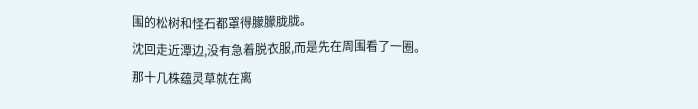围的松树和怪石都罩得朦朦胧胧。
沈回走近潭边,没有急着脱衣服,而是先在周围看了一圈。
那十几株蕴灵草就在离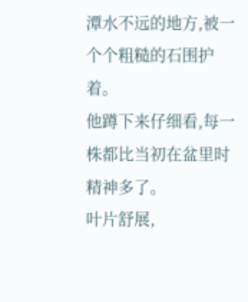潭水不远的地方,被一个个粗糙的石围护着。
他蹲下来仔细看,每一株都比当初在盆里时精神多了。
叶片舒展,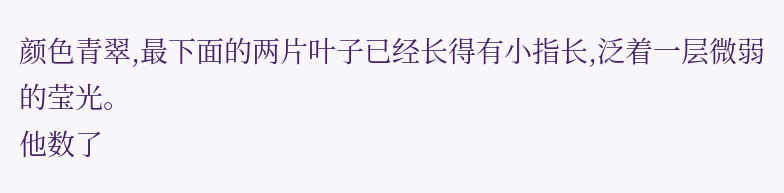颜色青翠,最下面的两片叶子已经长得有小指长,泛着一层微弱的莹光。
他数了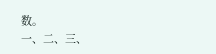数。
一、二、三、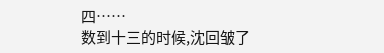四……
数到十三的时候,沈回皱了